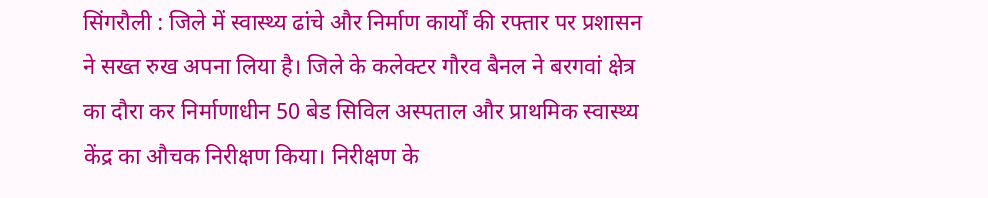सिंगरौली : जिले में स्वास्थ्य ढांचे और निर्माण कार्यों की रफ्तार पर प्रशासन ने सख्त रुख अपना लिया है। जिले के कलेक्टर गौरव बैनल ने बरगवां क्षेत्र का दौरा कर निर्माणाधीन 50 बेड सिविल अस्पताल और प्राथमिक स्वास्थ्य केंद्र का औचक निरीक्षण किया। निरीक्षण के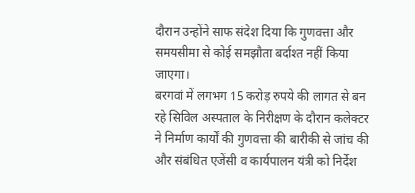दौरान उन्होंने साफ संदेश दिया कि गुणवत्ता और समयसीमा से कोई समझौता बर्दाश्त नहीं किया जाएगा।
बरगवां में लगभग 15 करोड़ रुपये की लागत से बन रहे सिविल अस्पताल के निरीक्षण के दौरान कलेक्टर ने निर्माण कार्यों की गुणवत्ता की बारीकी से जांच की और संबंधित एजेंसी व कार्यपालन यंत्री को निर्देश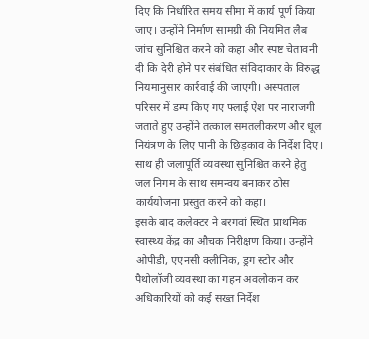दिए कि निर्धारित समय सीमा में कार्य पूर्ण किया जाए। उन्होंने निर्माण सामग्री की नियमित लैब जांच सुनिश्चित करने को कहा और स्पष्ट चेतावनी दी कि देरी होने पर संबंधित संविदाकार के विरुद्ध नियमानुसार कार्रवाई की जाएगी। अस्पताल परिसर में डम्प किए गए फ्लाई ऐश पर नाराजगी जताते हुए उन्होंने तत्काल समतलीकरण और धूल नियंत्रण के लिए पानी के छिड़काव के निर्देश दिए। साथ ही जलापूर्ति व्यवस्था सुनिश्चित करने हेतु जल निगम के साथ समन्वय बनाकर ठोस कार्ययोजना प्रस्तुत करने को कहा।
इसके बाद कलेक्टर ने बरगवां स्थित प्राथमिक स्वास्थ्य केंद्र का औचक निरीक्षण किया। उन्होंने ओपीडी, एएनसी क्लीनिक, ड्रग स्टोर और पैथोलॉजी व्यवस्था का गहन अवलोकन कर अधिकारियों को कई सख्त निर्देश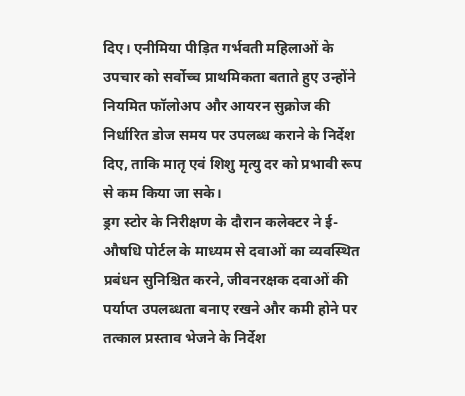दिए। एनीमिया पीड़ित गर्भवती महिलाओं के उपचार को सर्वोच्च प्राथमिकता बताते हुए उन्होंने नियमित फॉलोअप और आयरन सुक्रोज की निर्धारित डोज समय पर उपलब्ध कराने के निर्देश दिए, ताकि मातृ एवं शिशु मृत्यु दर को प्रभावी रूप से कम किया जा सके।
ड्रग स्टोर के निरीक्षण के दौरान कलेक्टर ने ई-औषधि पोर्टल के माध्यम से दवाओं का व्यवस्थित प्रबंधन सुनिश्चित करने, जीवनरक्षक दवाओं की पर्याप्त उपलब्धता बनाए रखने और कमी होने पर तत्काल प्रस्ताव भेजने के निर्देश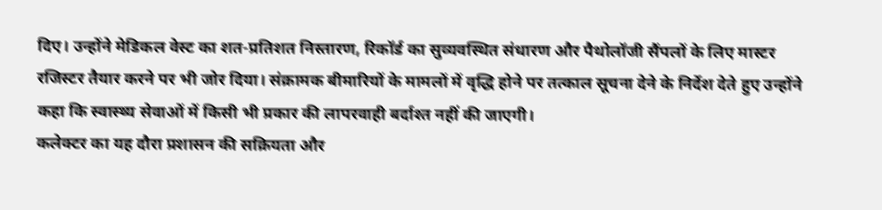दिए। उन्होंने मेडिकल वेस्ट का शत-प्रतिशत निस्तारण, रिकॉर्ड का सुव्यवस्थित संधारण और पैथोलॉजी सैंपलों के लिए मास्टर रजिस्टर तैयार करने पर भी जोर दिया। संक्रामक बीमारियों के मामलों में वृद्धि होने पर तत्काल सूचना देने के निर्देश देते हुए उन्होंने कहा कि स्वास्थ्य सेवाओं में किसी भी प्रकार की लापरवाही बर्दाश्त नहीं की जाएगी।
कलेक्टर का यह दौरा प्रशासन की सक्रियता और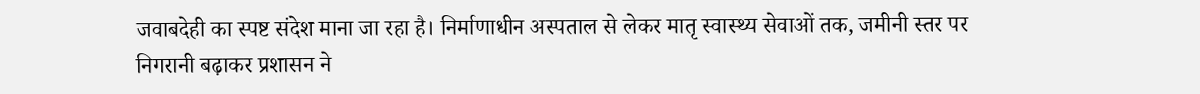जवाबदेही का स्पष्ट संदेश माना जा रहा है। निर्माणाधीन अस्पताल से लेकर मातृ स्वास्थ्य सेवाओं तक, जमीनी स्तर पर निगरानी बढ़ाकर प्रशासन ने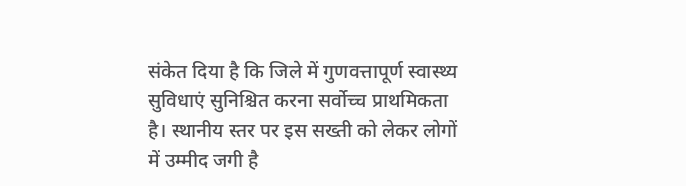संकेत दिया है कि जिले में गुणवत्तापूर्ण स्वास्थ्य सुविधाएं सुनिश्चित करना सर्वोच्च प्राथमिकता है। स्थानीय स्तर पर इस सख्ती को लेकर लोगों में उम्मीद जगी है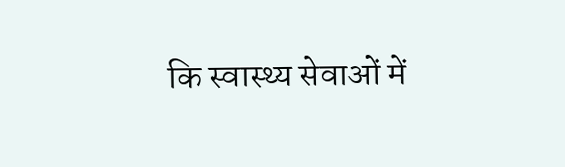कि स्वास्थ्य सेवाओं में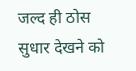जल्द ही ठोस सुधार देखने को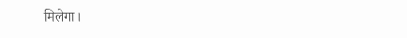मिलेगा।